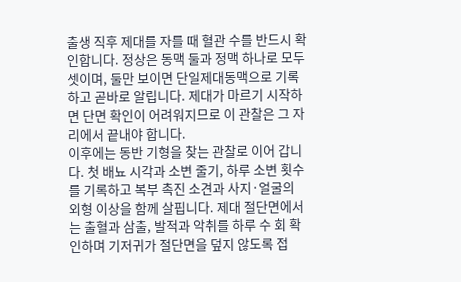출생 직후 제대를 자를 때 혈관 수를 반드시 확인합니다. 정상은 동맥 둘과 정맥 하나로 모두 셋이며, 둘만 보이면 단일제대동맥으로 기록하고 곧바로 알립니다. 제대가 마르기 시작하면 단면 확인이 어려워지므로 이 관찰은 그 자리에서 끝내야 합니다.
이후에는 동반 기형을 찾는 관찰로 이어 갑니다. 첫 배뇨 시각과 소변 줄기, 하루 소변 횟수를 기록하고 복부 촉진 소견과 사지·얼굴의 외형 이상을 함께 살핍니다. 제대 절단면에서는 출혈과 삼출, 발적과 악취를 하루 수 회 확인하며 기저귀가 절단면을 덮지 않도록 접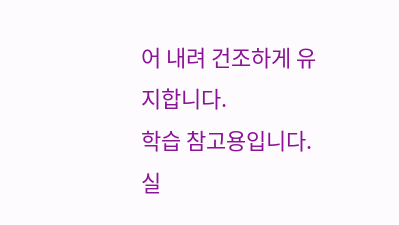어 내려 건조하게 유지합니다.
학습 참고용입니다. 실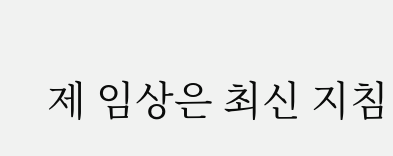제 임상은 최신 지침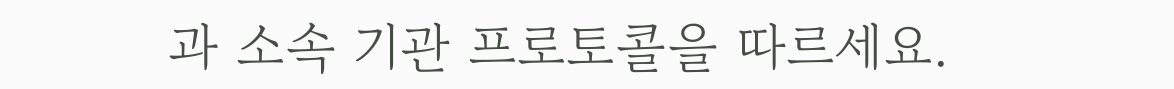과 소속 기관 프로토콜을 따르세요.